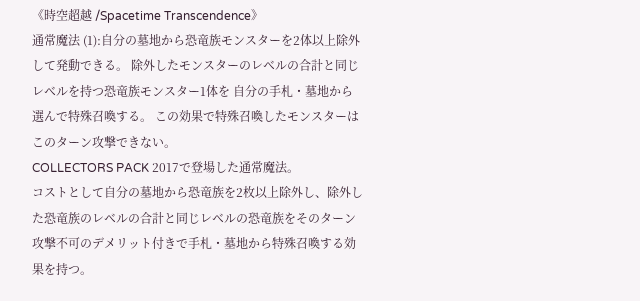《時空超越 /Spacetime Transcendence》
通常魔法 (1):自分の墓地から恐竜族モンスターを2体以上除外して発動できる。 除外したモンスターのレベルの合計と同じレベルを持つ恐竜族モンスター1体を 自分の手札・墓地から選んで特殊召喚する。 この効果で特殊召喚したモンスターはこのターン攻撃できない。
COLLECTORS PACK 2017で登場した通常魔法。
コストとして自分の墓地から恐竜族を2枚以上除外し、除外した恐竜族のレベルの合計と同じレベルの恐竜族をそのターン攻撃不可のデメリット付きで手札・墓地から特殊召喚する効果を持つ。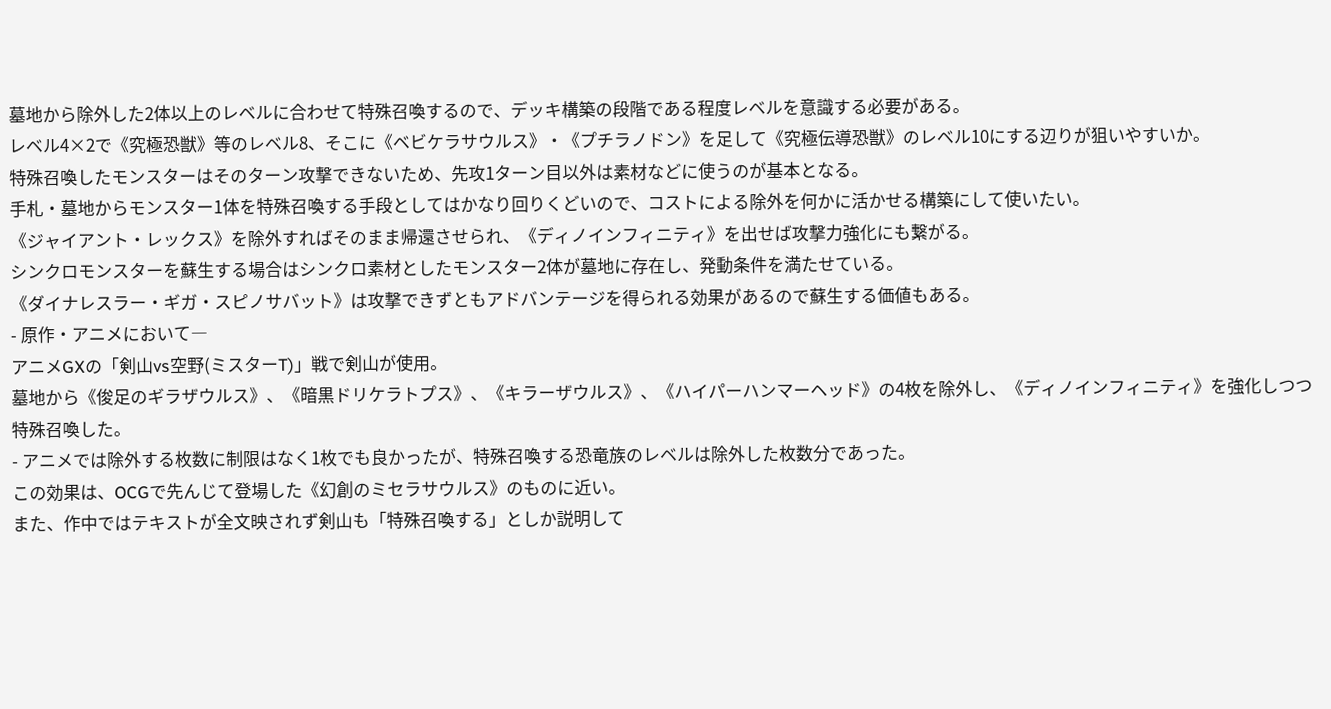墓地から除外した2体以上のレベルに合わせて特殊召喚するので、デッキ構築の段階である程度レベルを意識する必要がある。
レベル4×2で《究極恐獣》等のレベル8、そこに《ベビケラサウルス》・《プチラノドン》を足して《究極伝導恐獣》のレベル10にする辺りが狙いやすいか。
特殊召喚したモンスターはそのターン攻撃できないため、先攻1ターン目以外は素材などに使うのが基本となる。
手札・墓地からモンスター1体を特殊召喚する手段としてはかなり回りくどいので、コストによる除外を何かに活かせる構築にして使いたい。
《ジャイアント・レックス》を除外すればそのまま帰還させられ、《ディノインフィニティ》を出せば攻撃力強化にも繋がる。
シンクロモンスターを蘇生する場合はシンクロ素材としたモンスター2体が墓地に存在し、発動条件を満たせている。
《ダイナレスラー・ギガ・スピノサバット》は攻撃できずともアドバンテージを得られる効果があるので蘇生する価値もある。
- 原作・アニメにおいて―
アニメGXの「剣山vs空野(ミスターT)」戦で剣山が使用。
墓地から《俊足のギラザウルス》、《暗黒ドリケラトプス》、《キラーザウルス》、《ハイパーハンマーヘッド》の4枚を除外し、《ディノインフィニティ》を強化しつつ特殊召喚した。
- アニメでは除外する枚数に制限はなく1枚でも良かったが、特殊召喚する恐竜族のレベルは除外した枚数分であった。
この効果は、OCGで先んじて登場した《幻創のミセラサウルス》のものに近い。
また、作中ではテキストが全文映されず剣山も「特殊召喚する」としか説明して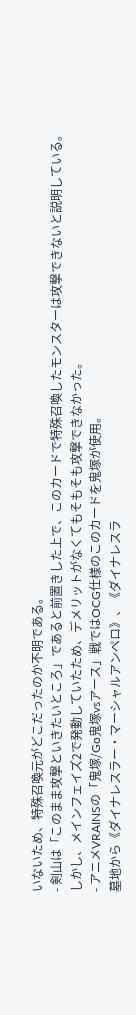いないため、特殊召喚元がどこだったのか不明である。
- 剣山は「このまま攻撃といきたいところ」であると前置きした上で、このカードで特殊召喚したモンスターは攻撃できないと説明している。
しかし、メインフェイズ2で発動していたため、デメリットがなくてもそもそも攻撃できなかった。
- アニメVRAINSの「鬼塚/Go鬼塚vsアース」戦ではOCG仕様のこのカードを鬼塚が使用。
墓地から《ダイナレスラー・マーシャルアンペロ》、《ダイナレスラ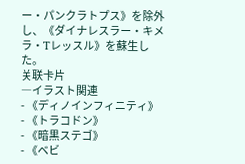ー・パンクラトプス》を除外し、《ダイナレスラー・キメラ・Tレッスル》を蘇生した。
关联卡片
―イラスト関連
- 《ディノインフィニティ》
- 《トラコドン》
- 《暗黒ステゴ》
- 《ベビ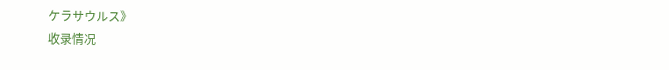ケラサウルス》
收录情况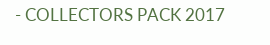- COLLECTORS PACK 2017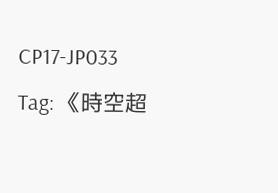CP17-JP033
Tag: 《時空超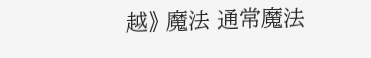越》 魔法 通常魔法